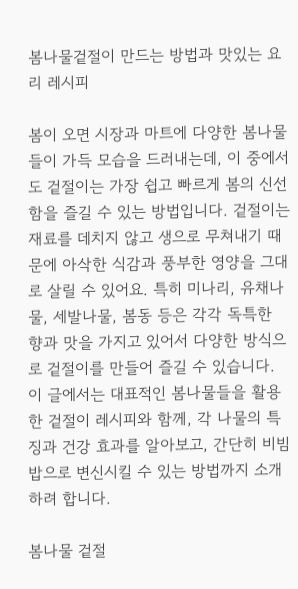봄나물겉절이 만드는 방법과 맛있는 요리 레시피

봄이 오면 시장과 마트에 다양한 봄나물들이 가득 모습을 드러내는데, 이 중에서도 겉절이는 가장 쉽고 빠르게 봄의 신선함을 즐길 수 있는 방법입니다. 겉절이는 재료를 데치지 않고 생으로 무쳐내기 때문에 아삭한 식감과 풍부한 영양을 그대로 살릴 수 있어요. 특히 미나리, 유채나물, 세발나물, 봄동 등은 각각 독특한 향과 맛을 가지고 있어서 다양한 방식으로 겉절이를 만들어 즐길 수 있습니다. 이 글에서는 대표적인 봄나물들을 활용한 겉절이 레시피와 함께, 각 나물의 특징과 건강 효과를 알아보고, 간단히 비빔밥으로 변신시킬 수 있는 방법까지 소개하려 합니다.

봄나물 겉절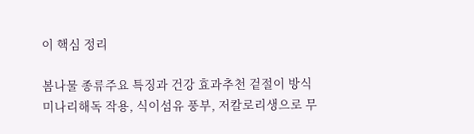이 핵심 정리

봄나물 종류주요 특징과 건강 효과추천 겉절이 방식
미나리해독 작용, 식이섬유 풍부, 저칼로리생으로 무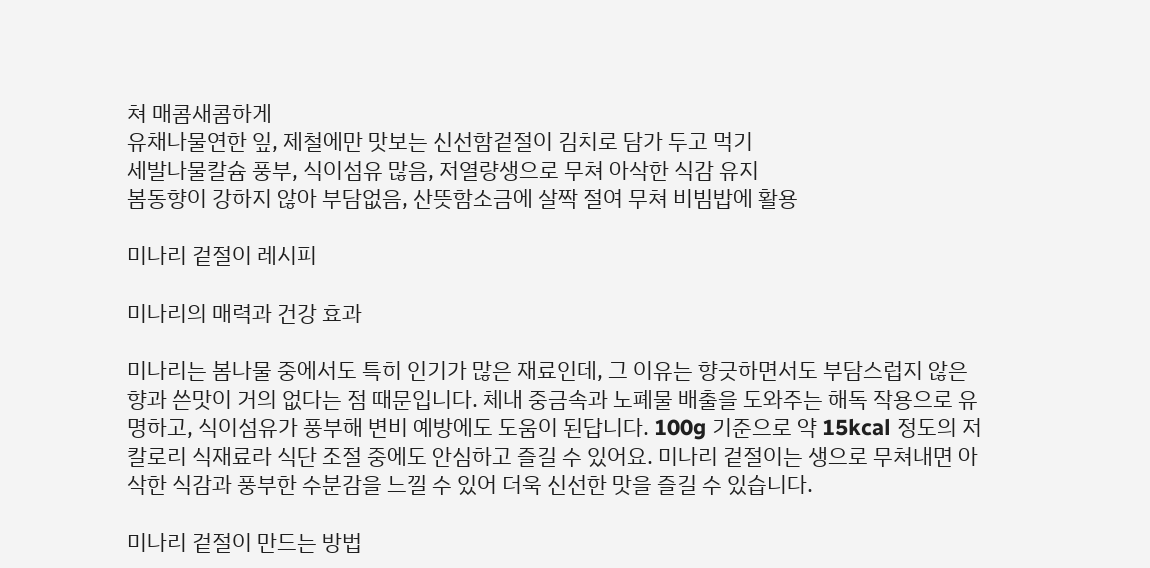쳐 매콤새콤하게
유채나물연한 잎, 제철에만 맛보는 신선함겉절이 김치로 담가 두고 먹기
세발나물칼슘 풍부, 식이섬유 많음, 저열량생으로 무쳐 아삭한 식감 유지
봄동향이 강하지 않아 부담없음, 산뜻함소금에 살짝 절여 무쳐 비빔밥에 활용

미나리 겉절이 레시피

미나리의 매력과 건강 효과

미나리는 봄나물 중에서도 특히 인기가 많은 재료인데, 그 이유는 향긋하면서도 부담스럽지 않은 향과 쓴맛이 거의 없다는 점 때문입니다. 체내 중금속과 노폐물 배출을 도와주는 해독 작용으로 유명하고, 식이섬유가 풍부해 변비 예방에도 도움이 된답니다. 100g 기준으로 약 15kcal 정도의 저칼로리 식재료라 식단 조절 중에도 안심하고 즐길 수 있어요. 미나리 겉절이는 생으로 무쳐내면 아삭한 식감과 풍부한 수분감을 느낄 수 있어 더욱 신선한 맛을 즐길 수 있습니다.

미나리 겉절이 만드는 방법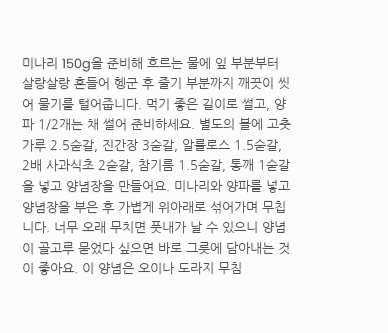미나리 150g을 준비해 흐르는 물에 잎 부분부터 살랑살랑 흔들어 헹군 후 줄기 부분까지 깨끗이 씻어 물기를 털어줍니다. 먹기 좋은 길이로 썰고, 양파 1/2개는 채 썰어 준비하세요. 별도의 볼에 고춧가루 2.5숟갈, 진간장 3숟갈, 알룰로스 1.5숟갈, 2배 사과식초 2숟갈, 참기름 1.5숟갈, 통깨 1숟갈을 넣고 양념장을 만들어요. 미나리와 양파를 넣고 양념장을 부은 후 가볍게 위아래로 섞어가며 무칩니다. 너무 오래 무치면 풋내가 날 수 있으니 양념이 골고루 묻었다 싶으면 바로 그릇에 담아내는 것이 좋아요. 이 양념은 오이나 도라지 무침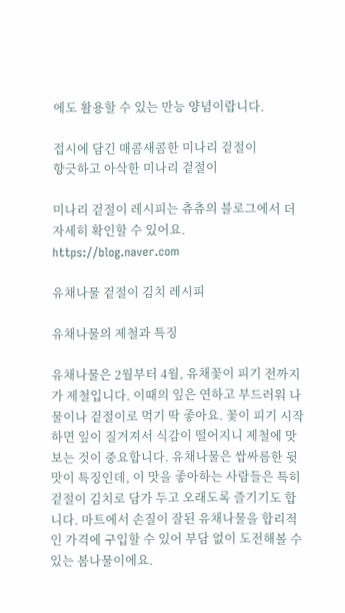에도 활용할 수 있는 만능 양념이랍니다.

접시에 담긴 매콤새콤한 미나리 겉절이
향긋하고 아삭한 미나리 겉절이

미나리 겉절이 레시피는 츄츄의 블로그에서 더 자세히 확인할 수 있어요. https://blog.naver.com

유채나물 겉절이 김치 레시피

유채나물의 제철과 특징

유채나물은 2월부터 4월, 유채꽃이 피기 전까지가 제철입니다. 이때의 잎은 연하고 부드러워 나물이나 겉절이로 먹기 딱 좋아요. 꽃이 피기 시작하면 잎이 질겨져서 식감이 떨어지니 제철에 맛보는 것이 중요합니다. 유채나물은 쌉싸름한 뒷맛이 특징인데, 이 맛을 좋아하는 사람들은 특히 겉절이 김치로 담가 두고 오래도록 즐기기도 합니다. 마트에서 손질이 잘된 유채나물을 합리적인 가격에 구입할 수 있어 부담 없이 도전해볼 수 있는 봄나물이에요.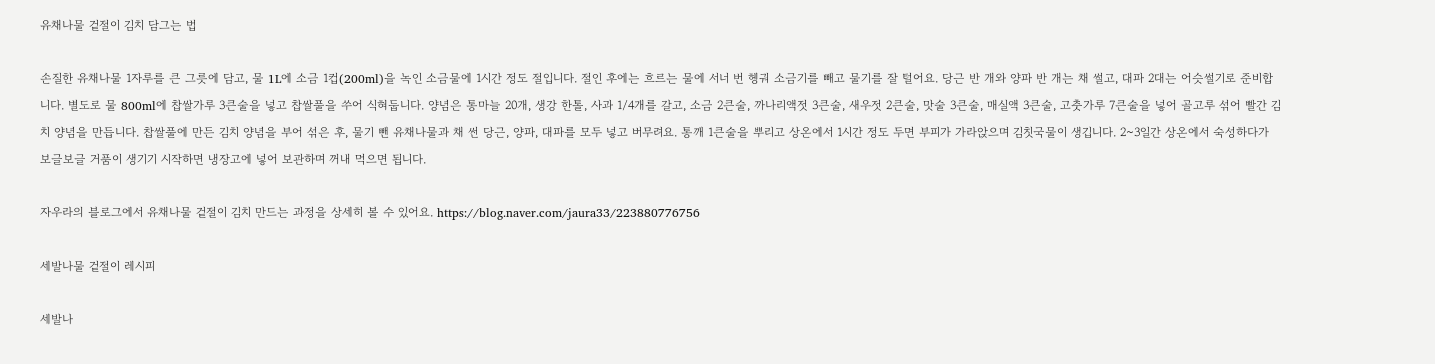유채나물 겉절이 김치 담그는 법

손질한 유채나물 1자루를 큰 그릇에 담고, 물 1L에 소금 1컵(200ml)을 녹인 소금물에 1시간 정도 절입니다. 절인 후에는 흐르는 물에 서너 번 헹궈 소금기를 빼고 물기를 잘 털어요. 당근 반 개와 양파 반 개는 채 썰고, 대파 2대는 어슷썰기로 준비합니다. 별도로 물 800ml에 찹쌀가루 3큰술을 넣고 찹쌀풀을 쑤어 식혀둡니다. 양념은 통마늘 20개, 생강 한톨, 사과 1/4개를 갈고, 소금 2큰술, 까나리액젓 3큰술, 새우젓 2큰술, 맛술 3큰술, 매실액 3큰술, 고춧가루 7큰술을 넣어 골고루 섞어 빨간 김치 양념을 만듭니다. 찹쌀풀에 만든 김치 양념을 부어 섞은 후, 물기 뺀 유채나물과 채 썬 당근, 양파, 대파를 모두 넣고 버무려요. 통깨 1큰술을 뿌리고 상온에서 1시간 정도 두면 부피가 가라앉으며 김칫국물이 생깁니다. 2~3일간 상온에서 숙성하다가 보글보글 거품이 생기기 시작하면 냉장고에 넣어 보관하며 꺼내 먹으면 됩니다.

자우라의 블로그에서 유채나물 겉절이 김치 만드는 과정을 상세히 볼 수 있어요. https://blog.naver.com/jaura33/223880776756

세발나물 겉절이 레시피

세발나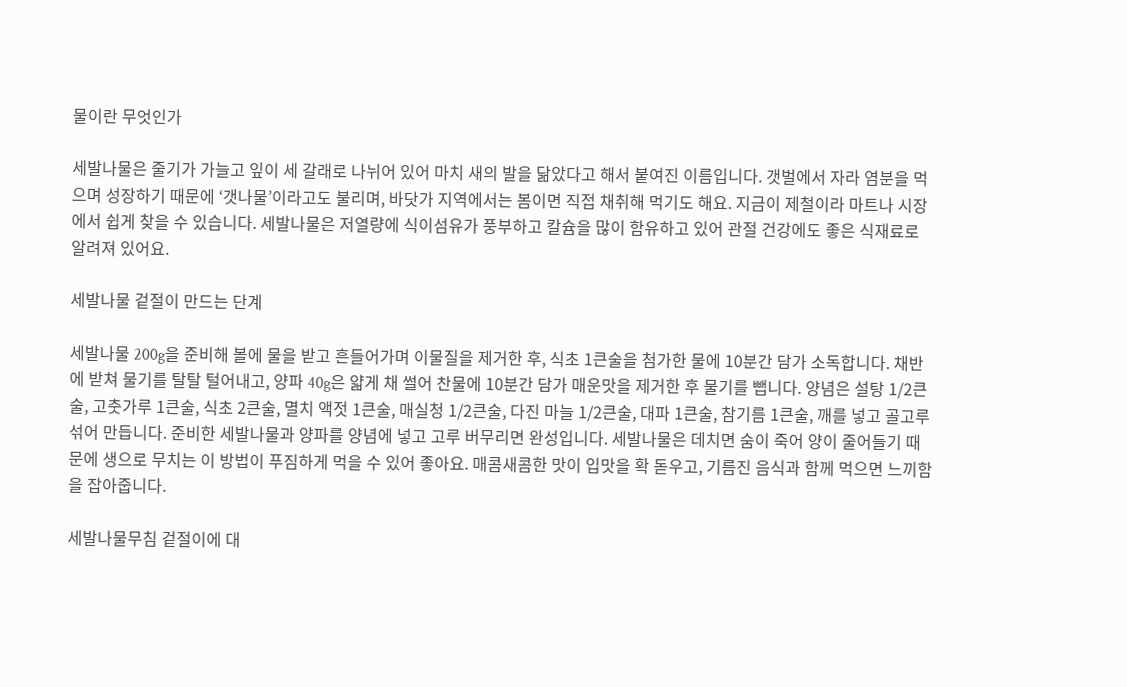물이란 무엇인가

세발나물은 줄기가 가늘고 잎이 세 갈래로 나뉘어 있어 마치 새의 발을 닮았다고 해서 붙여진 이름입니다. 갯벌에서 자라 염분을 먹으며 성장하기 때문에 ‘갯나물’이라고도 불리며, 바닷가 지역에서는 봄이면 직접 채취해 먹기도 해요. 지금이 제철이라 마트나 시장에서 쉽게 찾을 수 있습니다. 세발나물은 저열량에 식이섬유가 풍부하고 칼슘을 많이 함유하고 있어 관절 건강에도 좋은 식재료로 알려져 있어요.

세발나물 겉절이 만드는 단계

세발나물 200g을 준비해 볼에 물을 받고 흔들어가며 이물질을 제거한 후, 식초 1큰술을 첨가한 물에 10분간 담가 소독합니다. 채반에 받쳐 물기를 탈탈 털어내고, 양파 40g은 얇게 채 썰어 찬물에 10분간 담가 매운맛을 제거한 후 물기를 뺍니다. 양념은 설탕 1/2큰술, 고춧가루 1큰술, 식초 2큰술, 멸치 액젓 1큰술, 매실청 1/2큰술, 다진 마늘 1/2큰술, 대파 1큰술, 참기름 1큰술, 깨를 넣고 골고루 섞어 만듭니다. 준비한 세발나물과 양파를 양념에 넣고 고루 버무리면 완성입니다. 세발나물은 데치면 숨이 죽어 양이 줄어들기 때문에 생으로 무치는 이 방법이 푸짐하게 먹을 수 있어 좋아요. 매콤새콤한 맛이 입맛을 확 돋우고, 기름진 음식과 함께 먹으면 느끼함을 잡아줍니다.

세발나물무침 겉절이에 대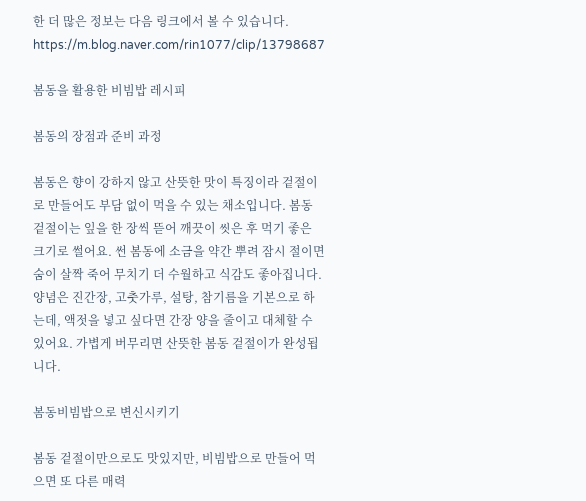한 더 많은 정보는 다음 링크에서 볼 수 있습니다. https://m.blog.naver.com/rin1077/clip/13798687

봄동을 활용한 비빔밥 레시피

봄동의 장점과 준비 과정

봄동은 향이 강하지 않고 산뜻한 맛이 특징이라 겉절이로 만들어도 부담 없이 먹을 수 있는 채소입니다. 봄동 겉절이는 잎을 한 장씩 뜯어 깨끗이 씻은 후 먹기 좋은 크기로 썰어요. 썬 봄동에 소금을 약간 뿌려 잠시 절이면 숨이 살짝 죽어 무치기 더 수월하고 식감도 좋아집니다. 양념은 진간장, 고춧가루, 설탕, 참기름을 기본으로 하는데, 액젓을 넣고 싶다면 간장 양을 줄이고 대체할 수 있어요. 가볍게 버무리면 산뜻한 봄동 겉절이가 완성됩니다.

봄동비빔밥으로 변신시키기

봄동 겉절이만으로도 맛있지만, 비빔밥으로 만들어 먹으면 또 다른 매력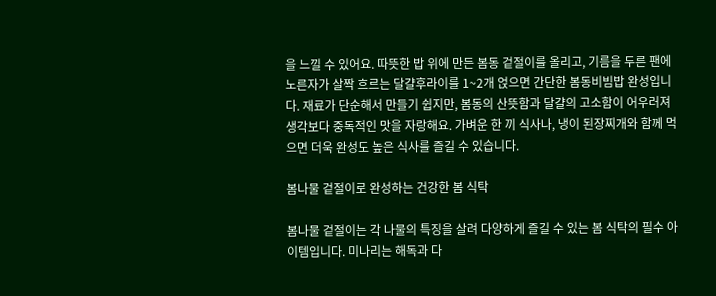을 느낄 수 있어요. 따뜻한 밥 위에 만든 봄동 겉절이를 올리고, 기름을 두른 팬에 노른자가 살짝 흐르는 달걀후라이를 1~2개 얹으면 간단한 봄동비빔밥 완성입니다. 재료가 단순해서 만들기 쉽지만, 봄동의 산뜻함과 달걀의 고소함이 어우러져 생각보다 중독적인 맛을 자랑해요. 가벼운 한 끼 식사나, 냉이 된장찌개와 함께 먹으면 더욱 완성도 높은 식사를 즐길 수 있습니다.

봄나물 겉절이로 완성하는 건강한 봄 식탁

봄나물 겉절이는 각 나물의 특징을 살려 다양하게 즐길 수 있는 봄 식탁의 필수 아이템입니다. 미나리는 해독과 다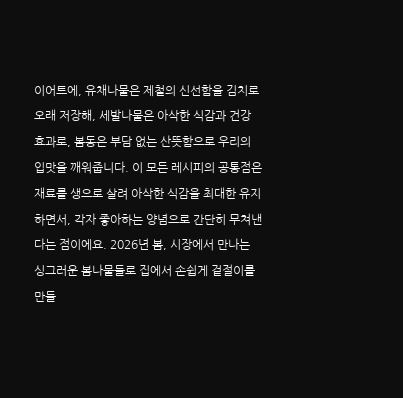이어트에, 유채나물은 제철의 신선함을 김치로 오래 저장해, 세발나물은 아삭한 식감과 건강 효과로, 봄동은 부담 없는 산뜻함으로 우리의 입맛을 깨워줍니다. 이 모든 레시피의 공통점은 재료를 생으로 살려 아삭한 식감을 최대한 유지하면서, 각자 좋아하는 양념으로 간단히 무쳐낸다는 점이에요. 2026년 봄, 시장에서 만나는 싱그러운 봄나물들로 집에서 손쉽게 겉절이를 만들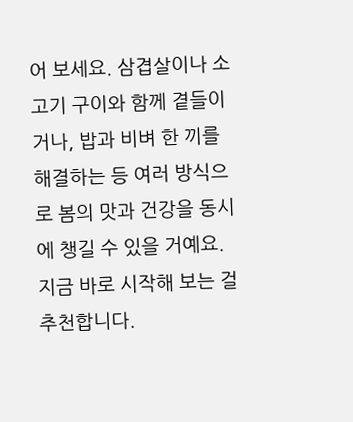어 보세요. 삼겹살이나 소고기 구이와 함께 곁들이거나, 밥과 비벼 한 끼를 해결하는 등 여러 방식으로 봄의 맛과 건강을 동시에 챙길 수 있을 거예요. 지금 바로 시작해 보는 걸 추천합니다.